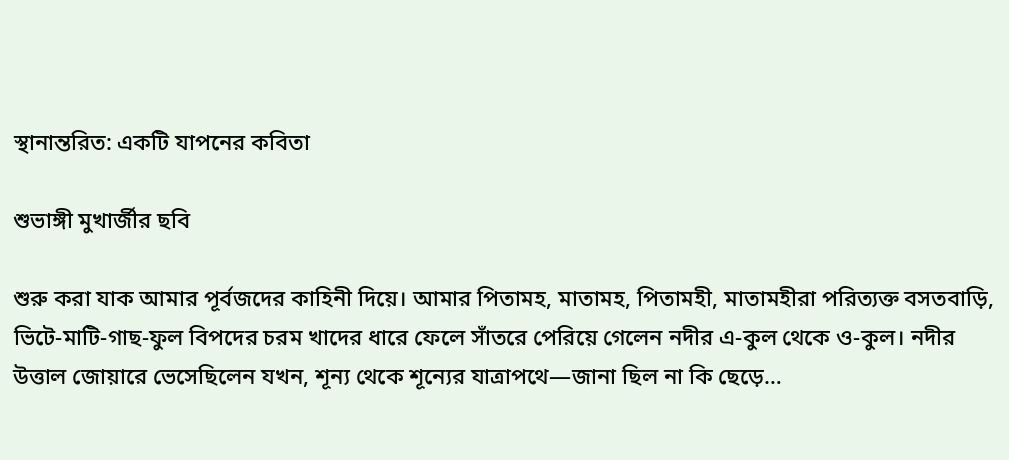স্থানান্তরিত: একটি যাপনের কবিতা

শুভাঙ্গী মুখার্জীর ছবি

শুরু করা যাক আমার পূর্বজদের কাহিনী দিয়ে। আমার পিতামহ, মাতামহ, পিতামহী, মাতামহীরা পরিত্যক্ত বসতবাড়ি, ভিটে-মাটি-গাছ-ফুল বিপদের চরম খাদের ধারে ফেলে সাঁতরে পেরিয়ে গেলেন নদীর এ-কুল থেকে ও-কুল। নদীর উত্তাল জোয়ারে ভেসেছিলেন যখন, শূন্য থেকে শূন্যের যাত্রাপথে—জানা ছিল না কি ছেড়ে…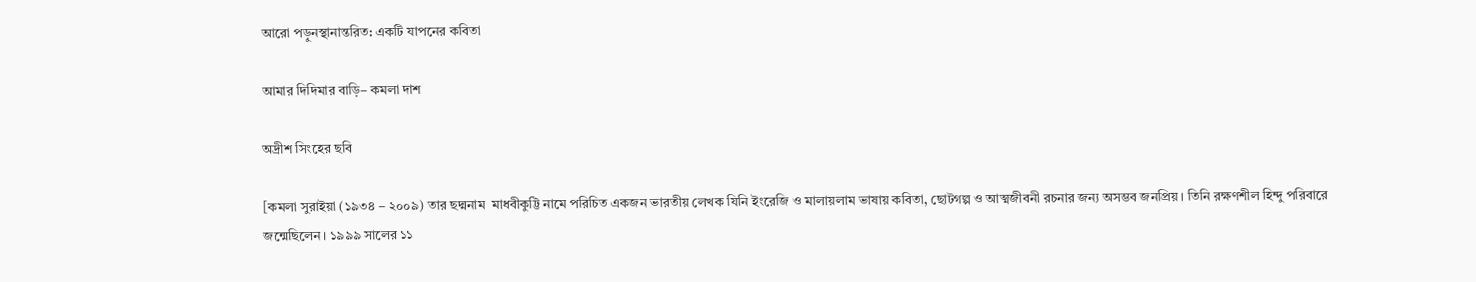আরো পড়ুনস্থানান্তরিত: একটি যাপনের কবিতা

আমার দিদিমার বাড়ি– কমলা দাশ

অদ্রীশ সিংহের ছবি

[কমলা সুরাইয়া (১৯৩৪ – ২০০৯) তার ছদ্মনাম  মাধবীকুট্টি নামে পরিচিত একজন ভারতীয় লেখক যিনি ইংরেজি ও মালায়লাম ভাষায় কবিতা, ছোটগল্প ও আত্মজীবনী রচনার জন্য অসম্ভব জনপ্রিয়। তিনি রক্ষণশীল হিন্দু পরিবারে জন্মেছিলেন। ১৯৯৯ সালের ১১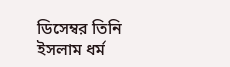ডিসেম্বর তিনি ইসলাম ধর্ম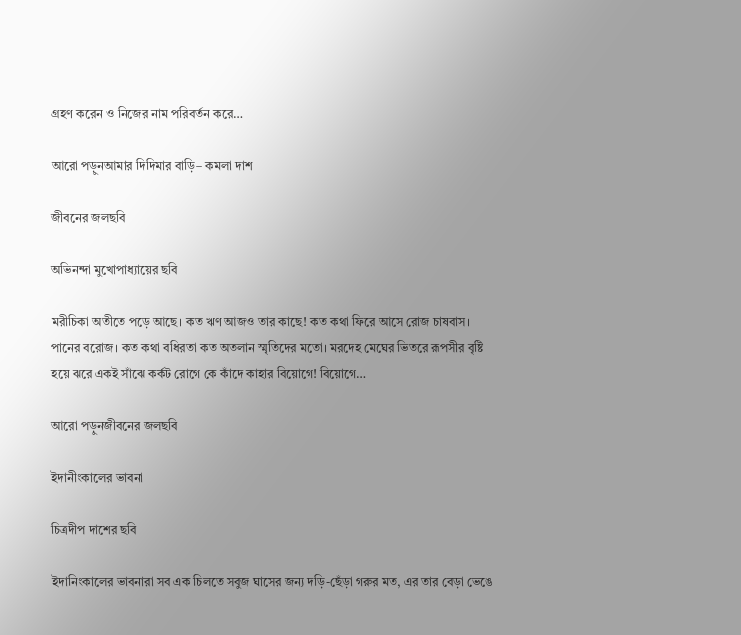গ্রহণ করেন ও নিজের নাম পরিবর্তন করে…

আরো পড়ুনআমার দিদিমার বাড়ি– কমলা দাশ

জীবনের জলছবি

অভিনন্দা মুখোপাধ্যায়ের ছবি

মরীচিকা অতীতে পড়ে আছে। কত ঋণ আজও তার কাছে! কত কথা ফিরে আসে রোজ চাষবাস। পানের বরোজ। কত কথা বধিরতা কত অতলান স্মৃতিদের মতো। মরদেহ মেঘের ভিতরে রূপসীর বৃষ্টি হয়ে ঝরে একই সাঁঝে কর্কট রোগে কে কাঁদে কাহার বিয়োগে! বিয়োগে…

আরো পড়ুনজীবনের জলছবি

ইদানীংকালের ভাবনা

চিত্রদীপ দাশের ছবি

ইদানিংকালের ভাবনারা সব এক চিলতে সবুজ ঘাসের জন্য দড়ি-ছেঁড়া গরুর মত, এর তার বেড়া ভেঙে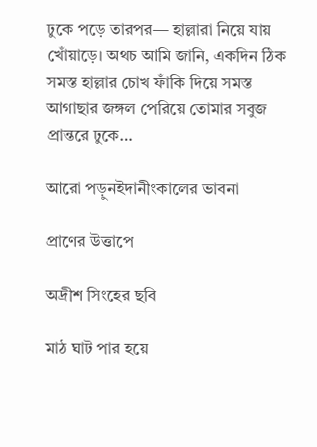ঢুকে পড়ে তারপর— হাল্লারা নিয়ে যায় খোঁয়াড়ে। অথচ আমি জানি, একদিন ঠিক সমস্ত হাল্লার চোখ ফাঁকি দিয়ে সমস্ত আগাছার জঙ্গল পেরিয়ে তোমার সবুজ প্রান্তরে ঢুকে…

আরো পড়ুনইদানীংকালের ভাবনা

প্রাণের উত্তাপে

অদ্রীশ সিংহের ছবি

মাঠ ঘাট পার হয়ে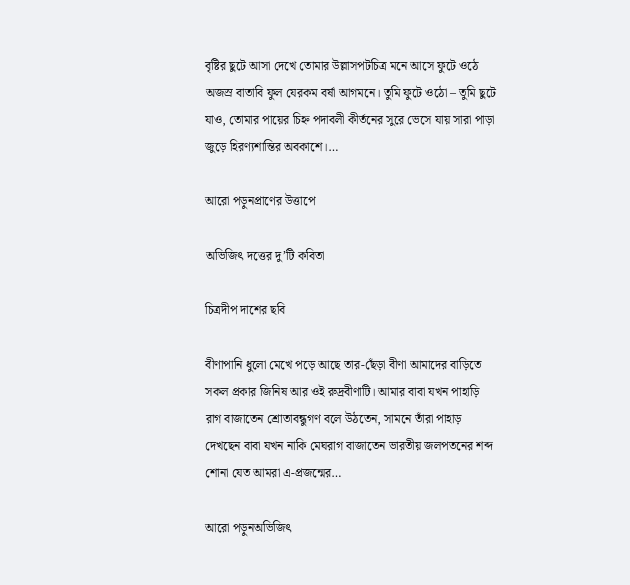বৃষ্টির ছুটে আসা দেখে তোমার উল্লাসপটচিত্র মনে আসে ফুটে ওঠে অজস্র বাতাবি ফুল যেরকম বর্ষা আগমনে। তুমি ফুটে ওঠো – তুমি ছুটে যাও, তোমার পায়ের চিহ্ন পদাবলী কীর্তনের সুরে ভেসে যায় সারা পাড়া জুড়ে হিরণ্যশান্তির অবকাশে।…

আরো পড়ুনপ্রাণের উত্তাপে

অভিজিৎ দত্তের দু’টি কবিতা

চিত্রদীপ দাশের ছবি

বীণাপানি ধুলো মেখে পড়ে আছে তার-ছেঁড়া বীণা আমাদের বাড়িতে সকল প্রকার জিনিষ আর ওই রুদ্রবীণাটি। আমার বাবা যখন পাহাড়ি রাগ বাজাতেন শ্রোতাবন্ধুগণ বলে উঠতেন, সামনে তাঁরা পাহাড় দেখছেন বাবা যখন নাকি মেঘরাগ বাজাতেন ভারতীয় জলপতনের শব্দ শোনা যেত আমরা এ-প্রজন্মের…

আরো পড়ুনঅভিজিৎ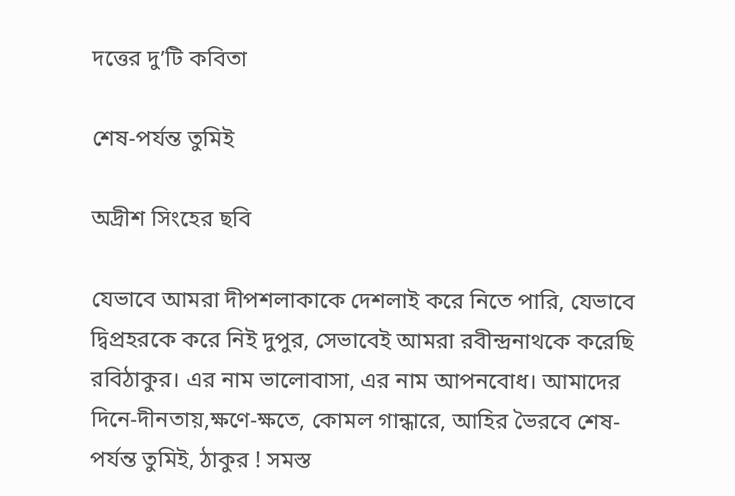দত্তের দু’টি কবিতা

শেষ-পর্যন্ত তুমিই

অদ্রীশ সিংহের ছবি

যেভাবে আমরা দীপশলাকাকে দেশলাই করে নিতে পারি, যেভাবে দ্বিপ্রহরকে করে নিই দুপুর, সেভাবেই আমরা রবীন্দ্রনাথকে করেছি রবিঠাকুর। এর নাম ভালোবাসা, এর নাম আপনবোধ। আমাদের দিনে-দীনতায়,ক্ষণে-ক্ষতে, কোমল গান্ধারে, আহির ভৈরবে শেষ-পর্যন্ত তুমিই, ঠাকুর ! সমস্ত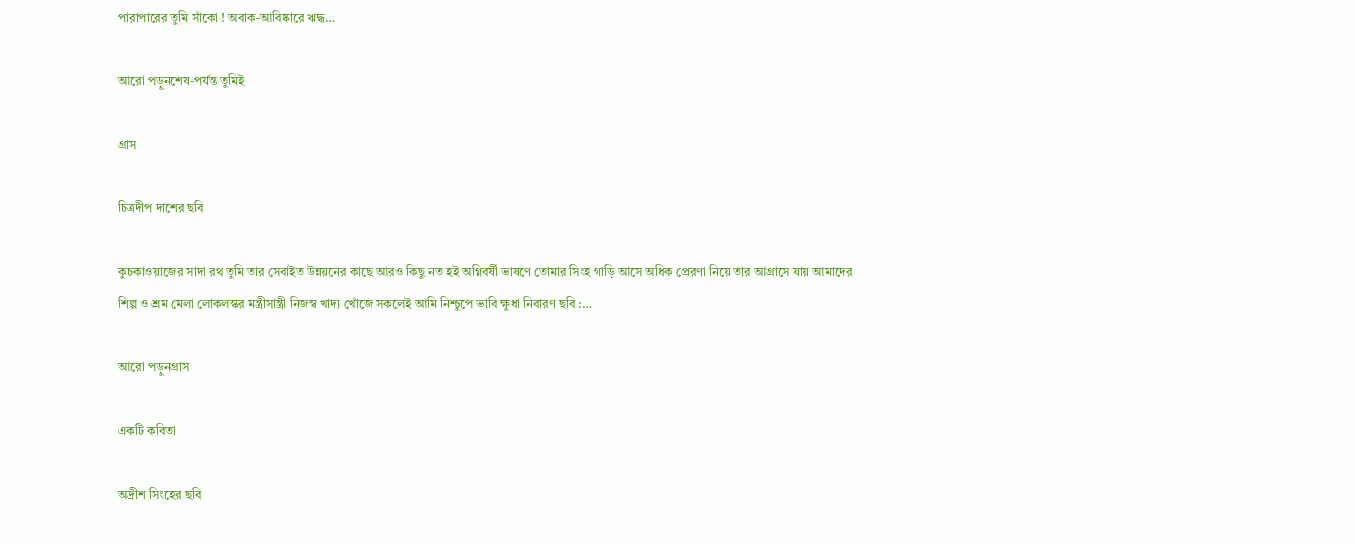পারাপারের তুমি সাঁকো ! অবাক-আবিষ্কারে ঋদ্ধ…

আরো পড়ুনশেষ-পর্যন্ত তুমিই

গ্রাস

চিত্রদীপ দাশের ছবি

কুচকাওয়াজের সাদা রথ তুমি তার সেবাইত উন্নয়নের কাছে আরও কিছু নত হই অগ্নিবর্ষী ভাষণে তোমার সিংহ গাড়ি আসে অধিক প্রেরণা নিয়ে তার আগ্রাসে যায় আমাদের শিল্প ও শ্রম মেলা লোকলস্কর মন্ত্রীসান্ত্রী নিজস্ব খাদ্য খোঁজে সকলেই আমি নিশ্চুপে ভাবি ক্ষুধা নিবারণ ছবি :…

আরো পড়ুনগ্রাস

একটি কবিতা

অদ্রীশ সিংহের ছবি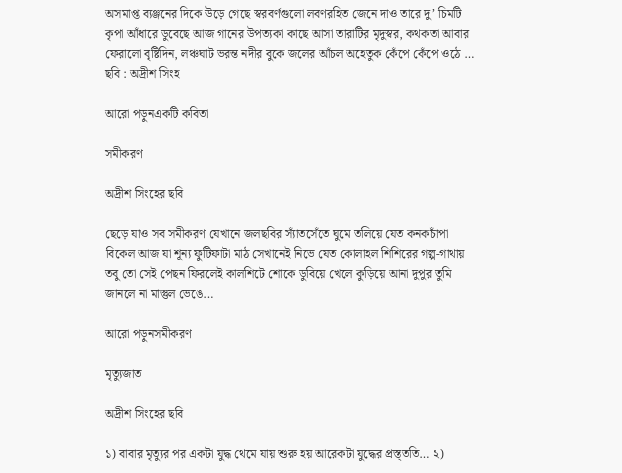অসমাপ্ত ব্যঞ্জনের দিকে উড়ে গেছে স্বরবর্ণগুলো লবণরহিত জেনে দাও তারে দু’ চিমটি কৃপা আঁধারে ডুবেছে আজ গানের উপত্যকা কাছে আসা তারাটির মৃদুস্বর, কথকতা আবার ফেরালো বৃষ্টিদিন, লঞ্চঘাট ভরন্ত নদীর বুকে জলের আঁচল অহেতুক কেঁপে কেঁপে ওঠে … ছবি : অদ্রীশ সিংহ

আরো পড়ুনএকটি কবিতা

সমীকরণ

অদ্রীশ সিংহের ছবি

ছেড়ে যাও সব সমীকরণ যেখানে জলছবির স্যাঁতসেঁতে ঘুমে তলিয়ে যেত কনকচাঁপা বিকেল আজ যা শূন্য ফুটিফাটা মাঠ সেখানেই নিভে যেত কোলাহল শিশিরের গল্প-গাথায় তবু তো সেই পেছন ফিরলেই কালশিটে শোকে ডুবিয়ে খেলে কুড়িয়ে আনা দুপুর তুমি জানলে না মাস্তুল ভেঙে…

আরো পড়ুনসমীকরণ

মৃত্যুজাত

অদ্রীশ সিংহের ছবি

১) বাবার মৃত্যুর পর একটা যুদ্ধ থেমে যায় শুরু হয় আরেকটা যুদ্ধের প্রস্ত্ততি… ২)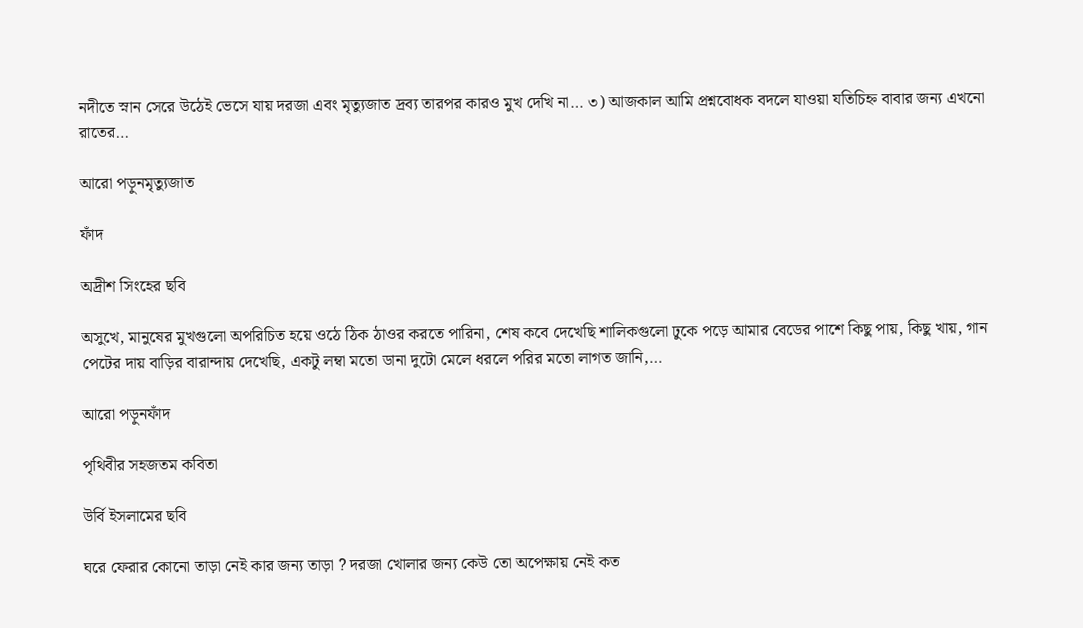নদীতে স্নান সেরে উঠেই ভেসে যায় দরজা এবং মৃত্যুজাত দ্রব্য তারপর কারও মুখ দেখি না… ৩) আজকাল আমি প্রশ্নবোধক বদলে যাওয়া যতিচিহ্ন বাবার জন্য এখনো রাতের…

আরো পড়ুনমৃত্যুজাত

ফাঁদ

অদ্রীশ সিংহের ছবি

অসুখে, মানুষের মুখগুলো অপরিচিত হয়ে ওঠে ঠিক ঠাওর করতে পারিনা, শেষ কবে দেখেছি শালিকগুলো ঢুকে পড়ে আমার বেডের পাশে কিছু পায়, কিছু খায়, গান পেটের দায় বাড়ির বারান্দায় দেখেছি, একটু লম্বা মতো ডানা দুটো মেলে ধরলে পরির মতো লাগত জানি,…

আরো পড়ুনফাঁদ

পৃথিবীর সহজতম কবিতা

উর্বি ইসলামের ছবি

ঘরে ফেরার কোনো তাড়া নেই কার জন্য তাড়া ? দরজা খোলার জন্য কেউ তো অপেক্ষায় নেই কত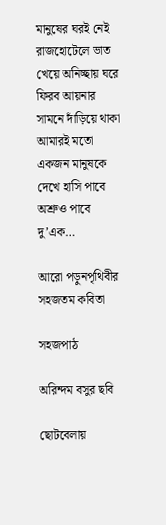মানুষের ঘরই নেই রাজহোটেলে ভাত খেয়ে অনিচ্ছায় ঘরে ফিরব আয়নার সামনে দাঁড়িয়ে থাকা আমারই মতো একজন মানুষকে দেখে হাসি পাবে অশ্রুও পাবে দু’এক…

আরো পড়ুনপৃথিবীর সহজতম কবিতা

সহজপাঠ

অরিন্দম বসুর ছবি

ছোটবেলায়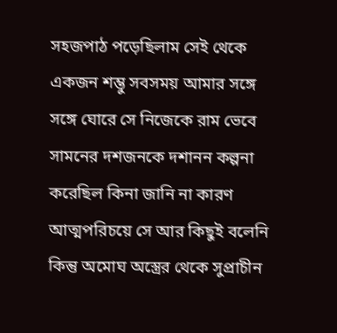সহজপাঠ পড়েছিলাম সেই থেকে একজন শম্ভু সবসময় আমার সঙ্গে সঙ্গে ঘোরে সে নিজেকে রাম ভেবে সামনের দশজনকে দশানন কল্পনা করেছিল কিনা জানি না কারণ আত্মপরিচয়ে সে আর কিছুই বলেনি কিন্তু অমোঘ অস্ত্রের থেকে সুপ্রাচীন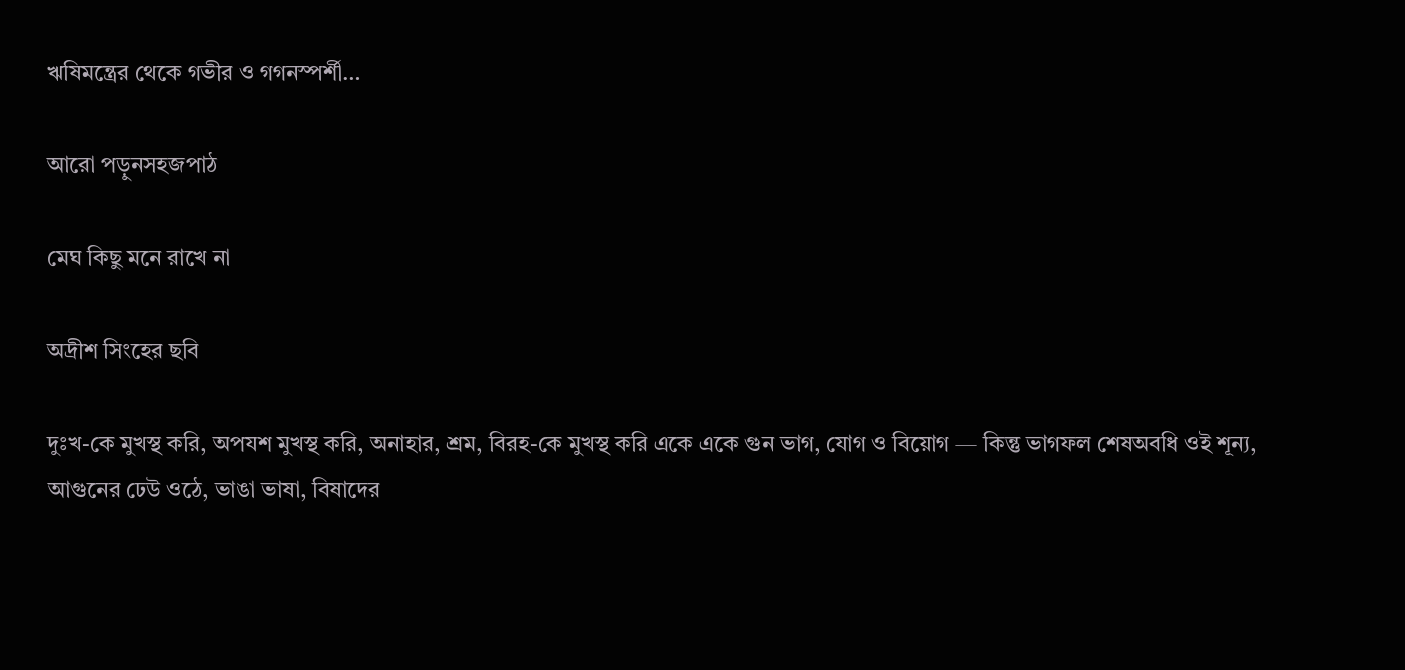ঋষিমন্ত্রের থেকে গভীর ও গগনস্পর্শী…

আরো পড়ুনসহজপাঠ

মেঘ কিছু মনে রাখে না

অদ্রীশ সিংহের ছবি

দুঃখ-কে মুখস্থ করি, অপযশ মুখস্থ করি, অনাহার, শ্রম, বিরহ-কে মুখস্থ করি একে একে গুন ভাগ, যোগ ও বিয়োগ — কিন্তু ভাগফল শেষঅবধি ওই শূন্য, আগুনের ঢেউ ওঠে, ভাঙা ভাষা, বিষাদের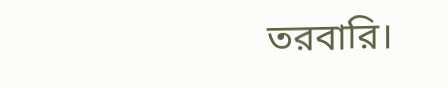তরবারি।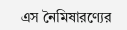এস নৈমিষারণ্যের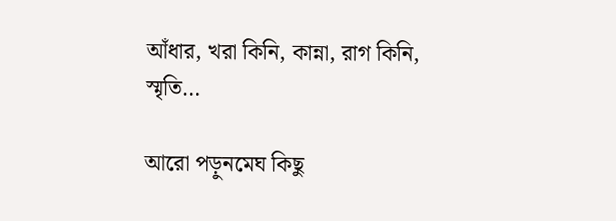আঁধার, খরা কিনি, কান্না, রাগ কিনি, স্মৃতি…

আরো পড়ুনমেঘ কিছু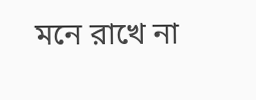মনে রাখে না